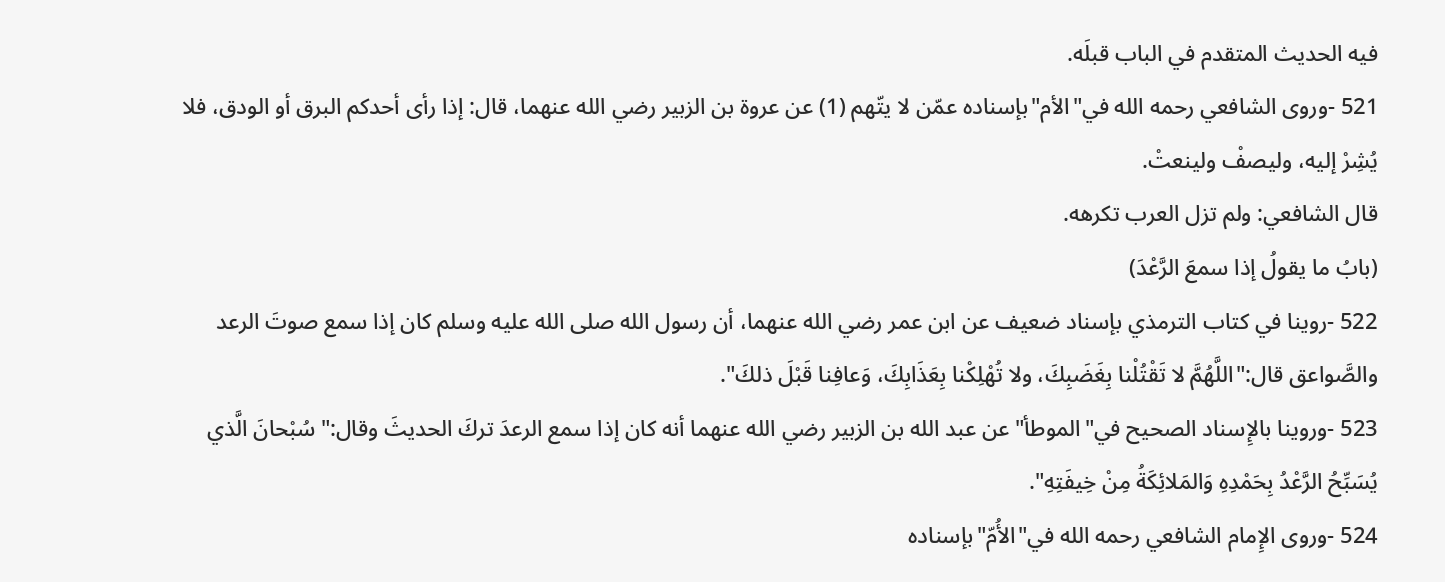فيه الحديث المتقدم في الباب قبلَه.
521 -وروى الشافعي رحمه الله في"الأم"بإسناده عمّن لا يتّهم (1) عن عروة بن الزبير رضي الله عنهما، قال: إذا رأى أحدكم البرق أو الودق، فلا يُشِرْ إليه، وليصفْ ولينعتْ.
قال الشافعي: ولم تزل العرب تكرهه.
(بابُ ما يقولُ إذا سمعَ الرَّعْدَ)
522 -روينا في كتاب الترمذي بإسناد ضعيف عن ابن عمر رضي الله عنهما، أن رسول الله صلى الله عليه وسلم كان إذا سمع صوتَ الرعد والصَّواعق قال:"اللَّهُمَّ لا تَقْتُلْنا بِغَضَبِكَ، ولا تُهْلِكْنا بِعَذَابِكَ، وَعافِنا قَبْلَ ذلكَ".
523 -وروينا بالإِسناد الصحيح في"الموطأ"عن عبد الله بن الزبير رضي الله عنهما أنه كان إذا سمع الرعدَ تركَ الحديثَ وقال:"سُبْحانَ الَّذي يُسَبِّحُ الرَّعْدُ بِحَمْدِهِ وَالمَلائِكَةُ مِنْ خِيفَتِهِ".
524 -وروى الإِمام الشافعي رحمه الله في"الأُمّ"بإسناده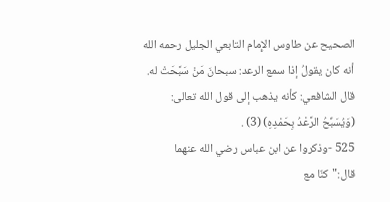الصحيح عن طاوس الإِمام التابعي الجليل رحمه الله أنه كان يقولُ إذا سمع الرعد: سبحانَ مَنْ سَبَّحَتْ له.
قال الشافعي: كأنه يذهب إلى قول الله تعالى: (وَيُسَبِّحُ الرَّعْدُ بِحَمْدِهِ) (3) .
525 -وذكروا عن ابن عباس رضي الله عنهما قال:"كنّا مع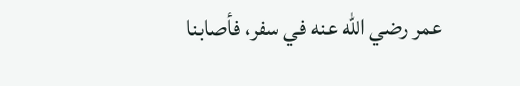عمر رضي الله عنه في سفر، فأصابنا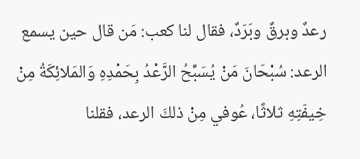رعدٌ وبرقٌ وبَرَدٌ، فقال لنا كعب: مَن قال حين يسمع الرعد: سُبْحَانَ مَنْ يُسَبِّحُ الرَّعْدُ بِحَمْدِهِ وَالمَلائِكَةُ مِنْ خِيفَتِهِ ثلاثًا، عُوفي مِنْ ذلكَ الرعد، فقلنا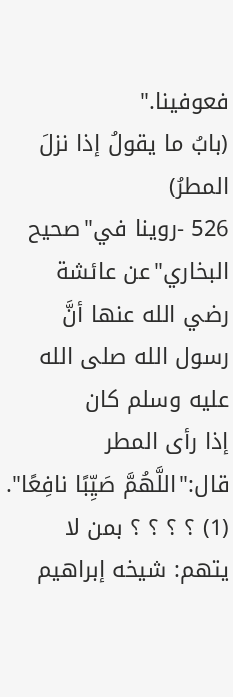فعوفينا."
(بابُ ما يقولُ إذا نزلَ المطرُ)
526 -روينا في"صحيح البخاري"عن عائشة رضي الله عنها أنَّ رسول الله صلى الله عليه وسلم كان
إذا رأى المطر قال:"اللَّهُمَّ صَيِّبًا نافِعًا".
(1) ؟ ؟ ؟ ؟ بمن لا يتهم: شيخه إبراهيم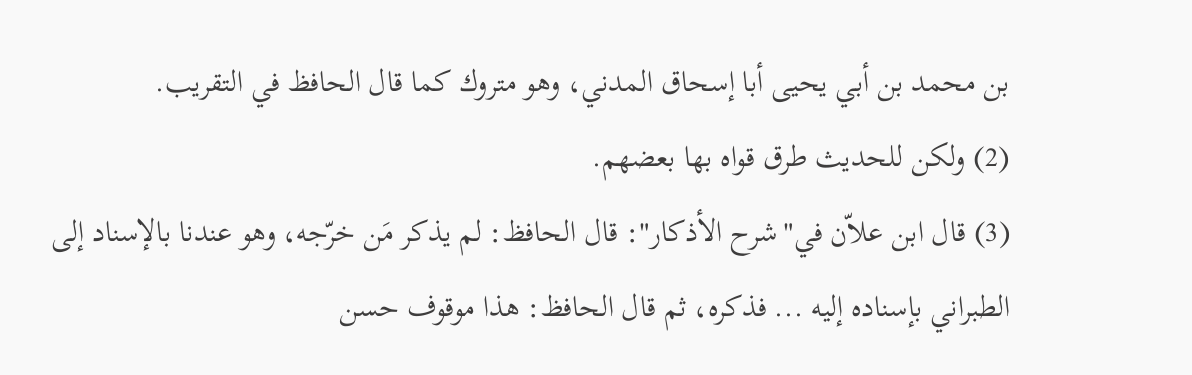بن محمد بن أبي يحيى أبا إسحاق المدني، وهو متروك كما قال الحافظ في التقريب.
(2) ولكن للحديث طرق قواه بها بعضهم.
(3) قال ابن علاّن في"شرح الأذكار": قال الحافظ: لم يذكر مَن خرّجه، وهو عندنا بالإسناد إلى الطبراني بإسناده إليه ... فذكره، ثم قال الحافظ: هذا موقوف حسن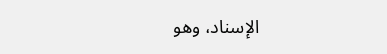الإسناد، وهو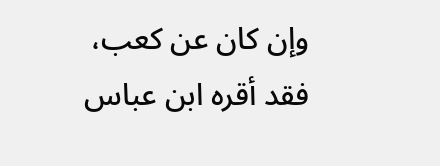وإن كان عن كعب، فقد أقره ابن عباس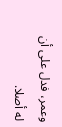وعمر، فدل على أن له أصلا.